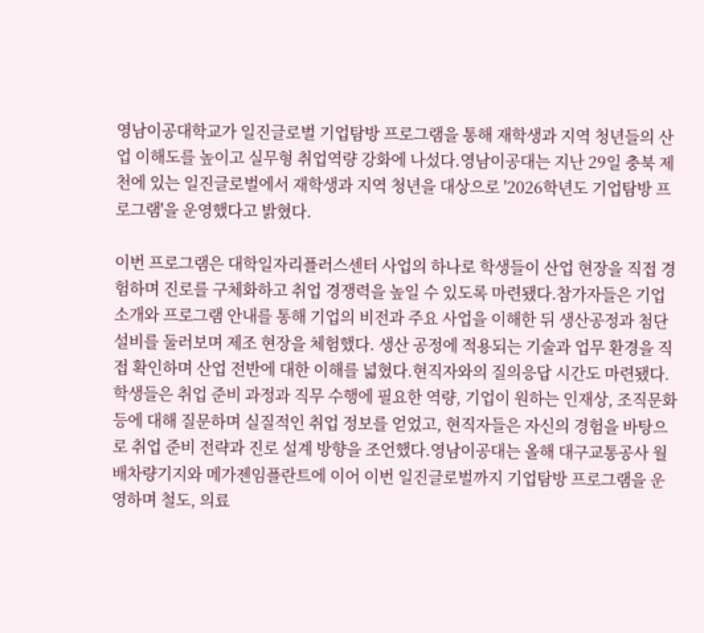영남이공대학교가 일진글로벌 기업탐방 프로그램을 통해 재학생과 지역 청년들의 산업 이해도를 높이고 실무형 취업역량 강화에 나섰다.영남이공대는 지난 29일 충북 제천에 있는 일진글로벌에서 재학생과 지역 청년을 대상으로 '2026학년도 기업탐방 프로그램'을 운영했다고 밝혔다.

이번 프로그램은 대학일자리플러스센터 사업의 하나로 학생들이 산업 현장을 직접 경험하며 진로를 구체화하고 취업 경쟁력을 높일 수 있도록 마련됐다.참가자들은 기업 소개와 프로그램 안내를 통해 기업의 비전과 주요 사업을 이해한 뒤 생산공정과 첨단 설비를 둘러보며 제조 현장을 체험했다. 생산 공정에 적용되는 기술과 업무 환경을 직접 확인하며 산업 전반에 대한 이해를 넓혔다.현직자와의 질의응답 시간도 마련됐다. 학생들은 취업 준비 과정과 직무 수행에 필요한 역량, 기업이 원하는 인재상, 조직문화 등에 대해 질문하며 실질적인 취업 정보를 얻었고, 현직자들은 자신의 경험을 바탕으로 취업 준비 전략과 진로 설계 방향을 조언했다.영남이공대는 올해 대구교통공사 월배차량기지와 메가젠임플란트에 이어 이번 일진글로벌까지 기업탐방 프로그램을 운영하며 철도, 의료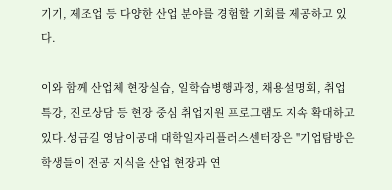기기, 제조업 등 다양한 산업 분야를 경험할 기회를 제공하고 있다.

이와 함께 산업체 현장실습, 일학습병행과정, 채용설명회, 취업특강, 진로상담 등 현장 중심 취업지원 프로그램도 지속 확대하고 있다.성금길 영남이공대 대학일자리플러스센터장은 "기업탐방은 학생들이 전공 지식을 산업 현장과 연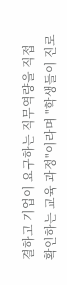결하고 기업이 요구하는 직무역량을 직접 확인하는 교육 과정"이라며 "학생들이 진로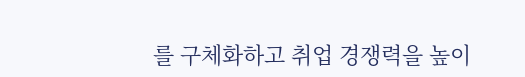를 구체화하고 취업 경쟁력을 높이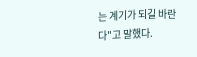는 계기가 되길 바란다"고 말했다.